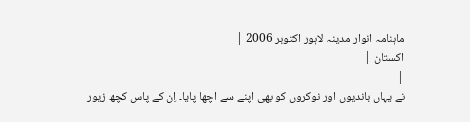ماہنامہ انوار مدینہ لاہور اکتوبر 2006 |
اكستان |
|
نے یہاں باندیوں اور نوکروں کو بھی اپنے سے اچھا پایا۔ اِن کے پاس کچھ زیور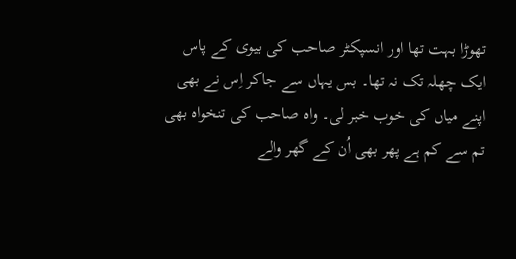تھوڑا بہت تھا اور انسپکٹر صاحب کی بیوی کے پاس ایک چھلہ تک نہ تھا۔ بس یہاں سے جاکر اِس نے بھی اپنے میاں کی خوب خبر لی۔ واہ صاحب کی تنخواہ بھی تم سے کم ہے پھر بھی اُن کے گھر والے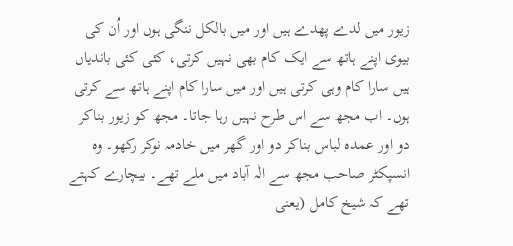زیور میں لدے پھدے ہیں اور میں بالکل ننگی ہوں اور اُن کی بیوی اپنے ہاتھ سے ایک کام بھی نہیں کرتی، کئی کئی باندیاں ہیں سارا کام وہی کرتی ہیں اور میں سارا کام اپنے ہاتھ سے کرتی ہوں۔ اب مجھ سے اس طرح نہیں رہا جاتا۔ مجھ کو زیور بناکر دو اور عمدہ لباس بناکر دو اور گھر میں خادمہ نوکر رکھو۔ وہ انسپکٹر صاحب مجھ سے الٰہ آباد میں ملے تھے۔ بیچارے کہتے تھے کہ شیخ کامل (یعنی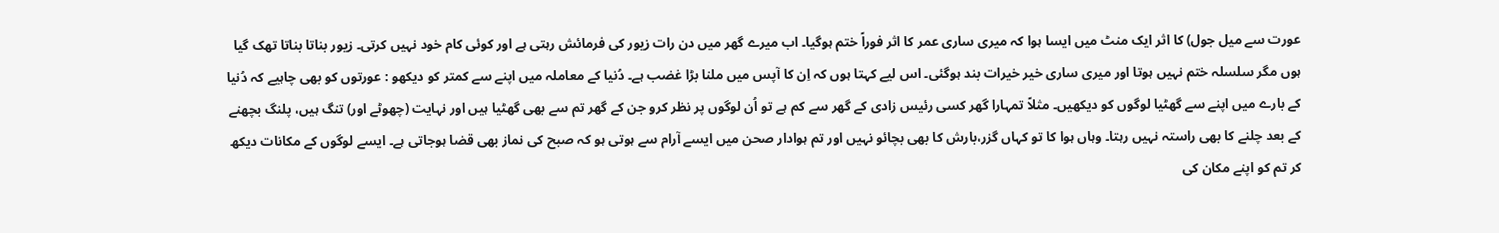عورت سے میل جول) کا اثر ایک منٹ میں ایسا ہوا کہ میری ساری عمر کا اثر فوراً ختم ہوگیا۔ اب میرے گھر میں دن رات زیور کی فرمائش رہتی ہے اور کوئی کام خود نہیں کرتی۔ زیور بناتا بناتا تھک گیا ہوں مگر سلسلہ ختم نہیں ہوتا اور میری ساری خیر خیرات بند ہوگئی۔ اس لیے کہتا ہوں کہ اِن کا آپس میں ملنا بڑا غضب ہے۔ دُنیا کے معاملہ میں اپنے سے کمتر کو دیکھو : عورتوں کو بھی چاہیے کہ دُنیا کے بارے میں اپنے سے گھٹیا لوگوں کو دیکھیں۔ مثلاً تمہارا گھر کسی رئیس زادی کے گھر سے کم ہے تو اُن لوگوں پر نظر کرو جن کے گھر تم سے بھی گھٹیا ہیں اور نہایت (چھوٹے اور) تنگ ہیں، پلنگ بچھنے کے بعد چلنے کا بھی راستہ نہیں رہتا۔ وہاں ہوا کا تو کہاں گزر،بارش کا بھی بچائو نہیں اور تم ہوادار صحن میں ایسے آرام سے ہوتی ہو کہ صبح کی نماز بھی قضا ہوجاتی ہے۔ ایسے لوگوں کے مکانات دیکھ کر تم کو اپنے مکان کی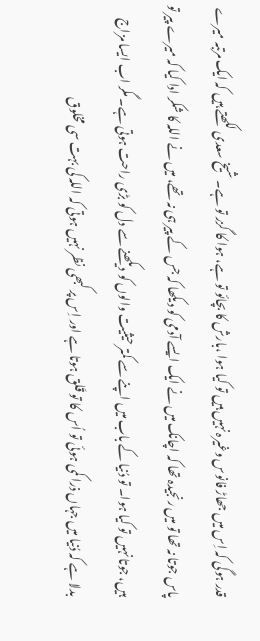قدر ہوگی کہ اِس میں جھاڑ فانوس وغیرہ نہیں ہیں تو کیا ہوا ،بارش کا بچائو تو ہے، ہوا کا گزر تو ہے۔ شیخ سعدی لکھتے ہیں کہ ایک مرتبہ میرے پاس جوتا نہ تھا تو میں رنجیدہ تھا کہ اچانک میں نے ایک ایسے آدمی کو دیکھا کہ جس کے پیر ہی نہ تھے، میں نے اللہ کا شکر ادا کیا کہ میرے پیر تو ہیں، جوتا نہیں تو کیا ہوا۔ تو دُنیا کے باب میں اپنے سے کمتر حیثیت والوں کو دیکھنے سے دل کو بڑی راحت ہوتی ہے۔ مگر اب ایسا مزاج بدلا ہے کہ دُنیا میں جہاں ذرا کمی ہوئی تو اُس کا تو قَلق ہوتا ہے اور اِس پر کبھی نظر نہیں ہوتی کہ اللہ کی بہت سی مخلوق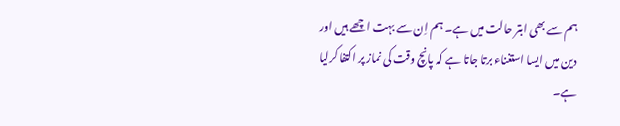ہم سے بھی ابتر حالت میں ہے۔ ہم اِن سے بہت اچھے ہیں اور دین میں ایسا استغناء برتا جاتا ہے کہ پانچ وقت کی نماز پر اکتفا کرلیا ہے۔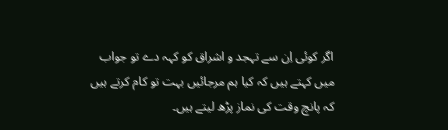اگر کوئی اِن سے تہجد و اشراق کو کہہ دے تو جواب میں کہتے ہیں کہ کیا ہم مرجائیں بہت تو کام کرتے ہیں کہ پانچ وقت کی نماز پڑھ لیتے ہیں۔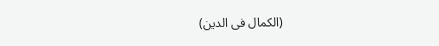(الکمال فی الدین)